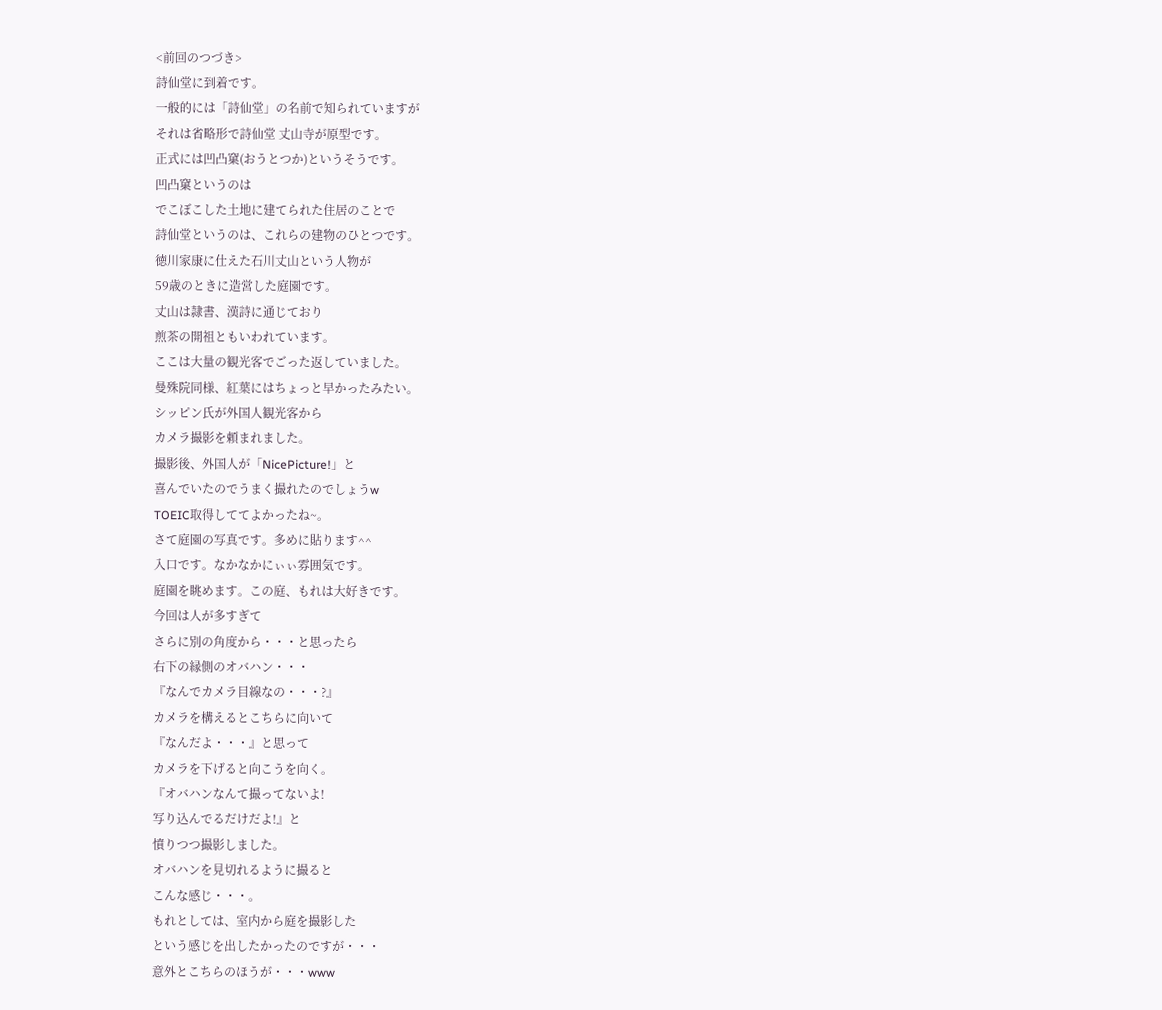<前回のつづき>
詩仙堂に到着です。
一般的には「詩仙堂」の名前で知られていますが
それは省略形で詩仙堂 丈山寺が原型です。
正式には凹凸窠(おうとつか)というそうです。
凹凸窠というのは
でこぼこした土地に建てられた住居のことで
詩仙堂というのは、これらの建物のひとつです。
徳川家康に仕えた石川丈山という人物が
59歳のときに造営した庭園です。
丈山は隷書、漢詩に通じており
煎茶の開祖ともいわれています。
ここは大量の観光客でごった返していました。
曼殊院同様、紅葉にはちょっと早かったみたい。
シッピン氏が外国人観光客から
カメラ撮影を頼まれました。
撮影後、外国人が「NicePicture!」と
喜んでいたのでうまく撮れたのでしょうw
TOEIC取得しててよかったね~。
さて庭園の写真です。多めに貼ります^^
入口です。なかなかにぃぃ雰囲気です。
庭園を眺めます。この庭、もれは大好きです。
今回は人が多すぎて
さらに別の角度から・・・と思ったら
右下の縁側のオバハン・・・
『なんでカメラ目線なの・・・?』
カメラを構えるとこちらに向いて
『なんだよ・・・』と思って
カメラを下げると向こうを向く。
『オバハンなんて撮ってないよ!
写り込んでるだけだよ!』と
憤りつつ撮影しました。
オバハンを見切れるように撮ると
こんな感じ・・・。
もれとしては、室内から庭を撮影した
という感じを出したかったのですが・・・
意外とこちらのほうが・・・www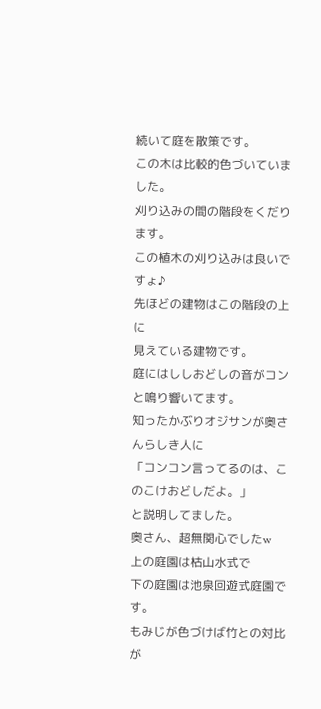続いて庭を散策です。
この木は比較的色づいていました。
刈り込みの間の階段をくだります。
この植木の刈り込みは良いですょ♪
先ほどの建物はこの階段の上に
見えている建物です。
庭にはししおどしの音がコンと鳴り響いてます。
知ったかぶりオジサンが奥さんらしき人に
「コンコン言ってるのは、このこけおどしだよ。」
と説明してました。
奥さん、超無関心でしたw
上の庭園は枯山水式で
下の庭園は池泉回遊式庭園です。
もみじが色づけば竹との対比が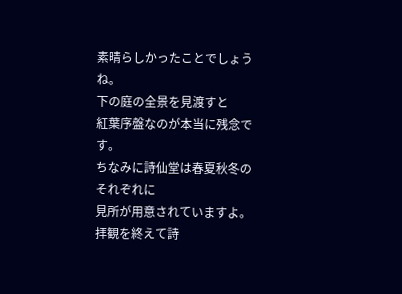素晴らしかったことでしょうね。
下の庭の全景を見渡すと
紅葉序盤なのが本当に残念です。
ちなみに詩仙堂は春夏秋冬のそれぞれに
見所が用意されていますよ。
拝観を終えて詩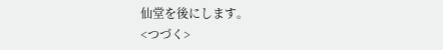仙堂を後にします。
<つづく>